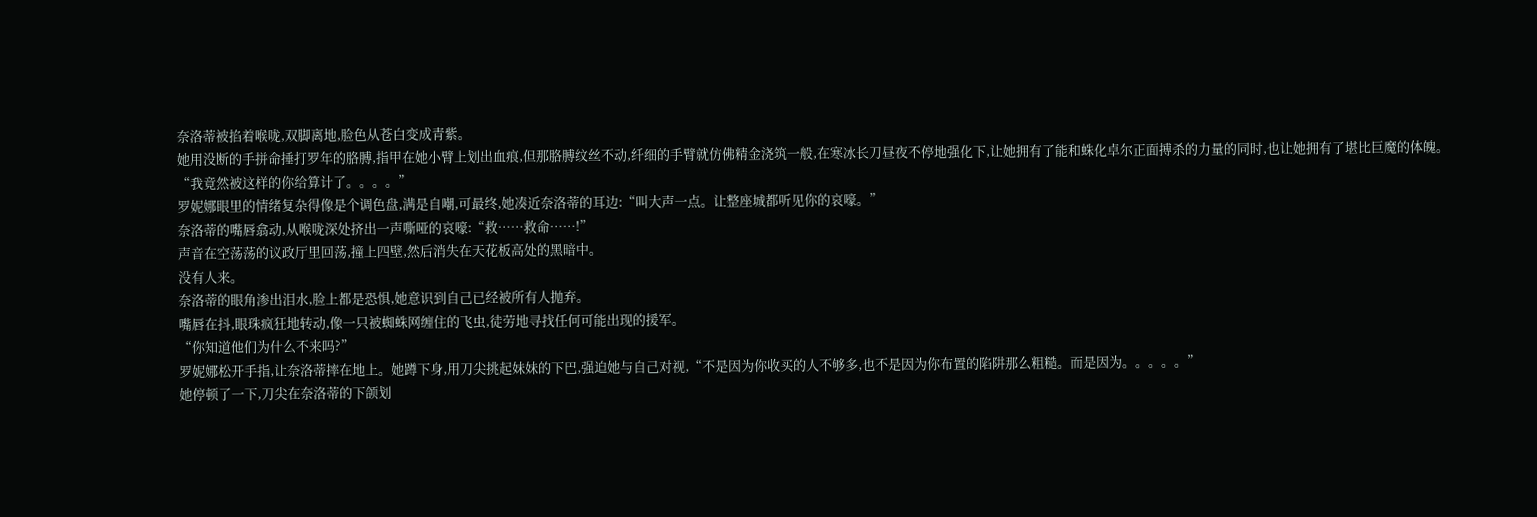奈洛蒂被掐着喉咙,双脚离地,脸色从苍白变成青紫。
她用没断的手拼命捶打罗年的胳膊,指甲在她小臂上划出血痕,但那胳膊纹丝不动,纤细的手臂就仿佛精金浇筑一般,在寒冰长刀昼夜不停地强化下,让她拥有了能和蛛化卓尔正面搏杀的力量的同时,也让她拥有了堪比巨魔的体魄。
“我竟然被这样的你给算计了。。。。”
罗妮娜眼里的情绪复杂得像是个调色盘,满是自嘲,可最终,她凑近奈洛蒂的耳边:“叫大声一点。让整座城都听见你的哀嚎。”
奈洛蒂的嘴唇翕动,从喉咙深处挤出一声嘶哑的哀嚎:“救……救命……!”
声音在空荡荡的议政厅里回荡,撞上四壁,然后消失在天花板高处的黑暗中。
没有人来。
奈洛蒂的眼角渗出泪水,脸上都是恐惧,她意识到自己已经被所有人抛弃。
嘴唇在抖,眼珠疯狂地转动,像一只被蜘蛛网缠住的飞虫,徒劳地寻找任何可能出现的援军。
“你知道他们为什么不来吗?”
罗妮娜松开手指,让奈洛蒂摔在地上。她蹲下身,用刀尖挑起妹妹的下巴,强迫她与自己对视,“不是因为你收买的人不够多,也不是因为你布置的陷阱那么粗糙。而是因为。。。。。”
她停顿了一下,刀尖在奈洛蒂的下颌划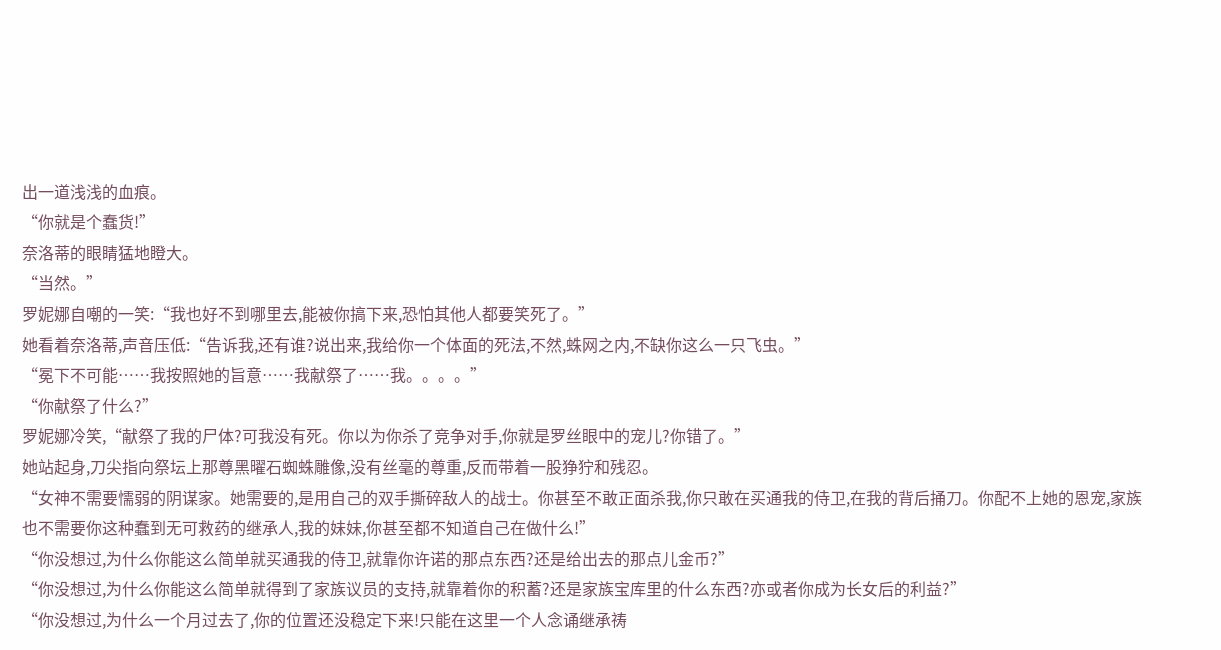出一道浅浅的血痕。
“你就是个蠢货!”
奈洛蒂的眼睛猛地瞪大。
“当然。”
罗妮娜自嘲的一笑:“我也好不到哪里去,能被你搞下来,恐怕其他人都要笑死了。”
她看着奈洛蒂,声音压低:“告诉我,还有谁?说出来,我给你一个体面的死法,不然,蛛网之内,不缺你这么一只飞虫。”
“冕下不可能……我按照她的旨意……我献祭了……我。。。。”
“你献祭了什么?”
罗妮娜冷笑,“献祭了我的尸体?可我没有死。你以为你杀了竞争对手,你就是罗丝眼中的宠儿?你错了。”
她站起身,刀尖指向祭坛上那尊黑曜石蜘蛛雕像,没有丝毫的尊重,反而带着一股狰狞和残忍。
“女神不需要懦弱的阴谋家。她需要的,是用自己的双手撕碎敌人的战士。你甚至不敢正面杀我,你只敢在买通我的侍卫,在我的背后捅刀。你配不上她的恩宠,家族也不需要你这种蠢到无可救药的继承人,我的妹妹,你甚至都不知道自己在做什么!”
“你没想过,为什么你能这么简单就买通我的侍卫,就靠你许诺的那点东西?还是给出去的那点儿金币?”
“你没想过,为什么你能这么简单就得到了家族议员的支持,就靠着你的积蓄?还是家族宝库里的什么东西?亦或者你成为长女后的利益?”
“你没想过,为什么一个月过去了,你的位置还没稳定下来!只能在这里一个人念诵继承祷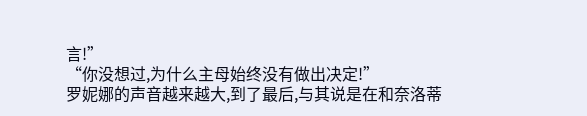言!”
“你没想过,为什么主母始终没有做出决定!”
罗妮娜的声音越来越大,到了最后,与其说是在和奈洛蒂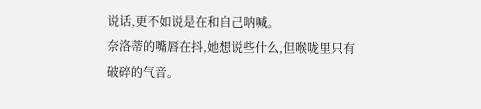说话,更不如说是在和自己呐喊。
奈洛蒂的嘴唇在抖,她想说些什么,但喉咙里只有破碎的气音。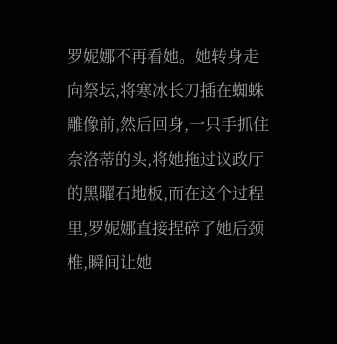罗妮娜不再看她。她转身走向祭坛,将寒冰长刀插在蜘蛛雕像前,然后回身,一只手抓住奈洛蒂的头,将她拖过议政厅的黑曜石地板,而在这个过程里,罗妮娜直接捏碎了她后颈椎,瞬间让她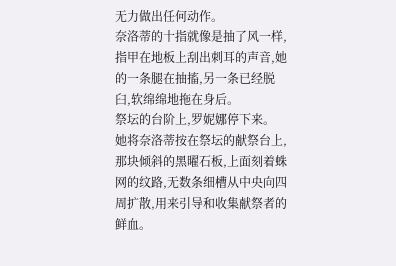无力做出任何动作。
奈洛蒂的十指就像是抽了风一样,指甲在地板上刮出刺耳的声音,她的一条腿在抽搐,另一条已经脱臼,软绵绵地拖在身后。
祭坛的台阶上,罗妮娜停下来。
她将奈洛蒂按在祭坛的献祭台上,那块倾斜的黑曜石板,上面刻着蛛网的纹路,无数条细槽从中央向四周扩散,用来引导和收集献祭者的鲜血。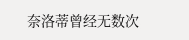奈洛蒂曾经无数次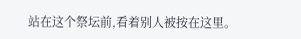站在这个祭坛前,看着别人被按在这里。